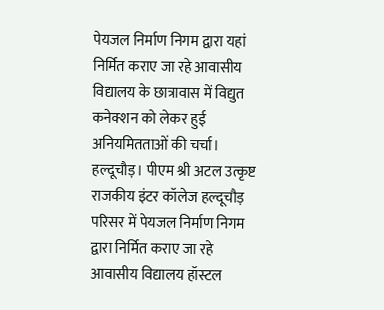पेयजल निर्माण निगम द्वारा यहां निर्मित कराए जा रहे आवासीय विद्यालय के छात्रावास में विद्युत कनेक्शन को लेकर हुई अनियमितताओं की चर्चा।
हल्दूचौड़। पीएम श्री अटल उत्कृष्ट राजकीय इंटर कॉलेज हल्दूचौड़ परिसर में पेयजल निर्माण निगम द्वारा निर्मित कराए जा रहे आवासीय विद्यालय हॉस्टल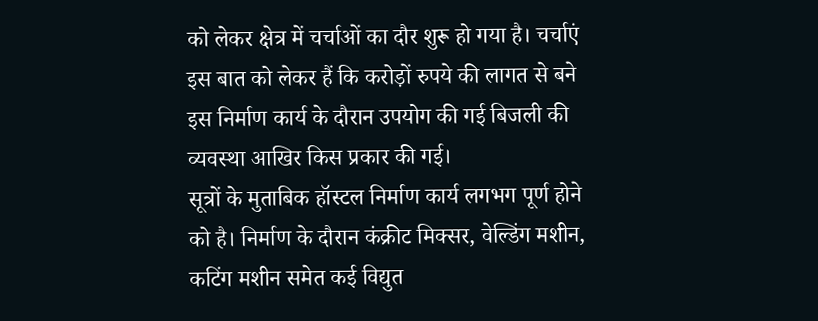को लेकर क्षेत्र में चर्चाओं का दौर शुरू हो गया है। चर्चाएं इस बात को लेकर हैं कि करोड़ों रुपये की लागत से बने इस निर्माण कार्य के दौरान उपयोग की गई बिजली की व्यवस्था आखिर किस प्रकार की गई।
सूत्रों के मुताबिक हॉस्टल निर्माण कार्य लगभग पूर्ण होने को है। निर्माण के दौरान कंक्रीट मिक्सर, वेल्डिंग मशीन, कटिंग मशीन समेत कई विद्युत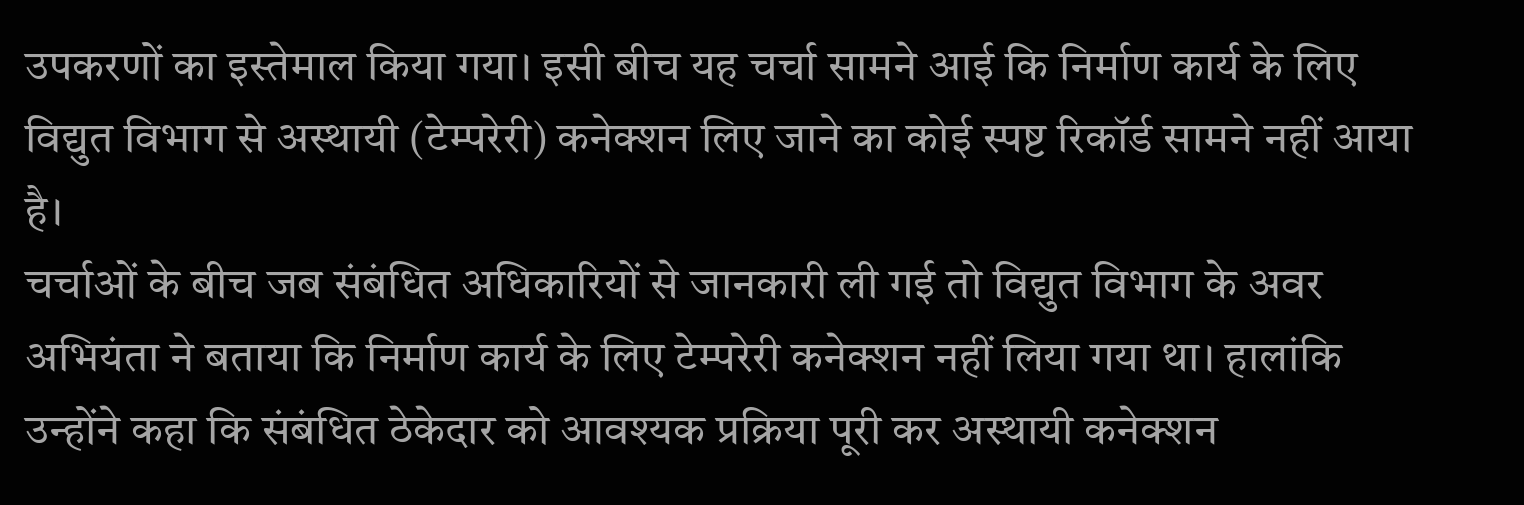उपकरणों का इस्तेमाल किया गया। इसी बीच यह चर्चा सामने आई कि निर्माण कार्य के लिए विद्युत विभाग से अस्थायी (टेम्परेरी) कनेक्शन लिए जाने का कोई स्पष्ट रिकॉर्ड सामने नहीं आया है।
चर्चाओं के बीच जब संबंधित अधिकारियों से जानकारी ली गई तो विद्युत विभाग के अवर अभियंता ने बताया कि निर्माण कार्य के लिए टेम्परेरी कनेक्शन नहीं लिया गया था। हालांकि उन्होंने कहा कि संबंधित ठेकेदार को आवश्यक प्रक्रिया पूरी कर अस्थायी कनेक्शन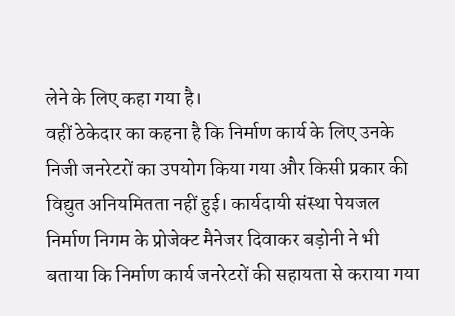लेने के लिए कहा गया है।
वहीं ठेकेदार का कहना है कि निर्माण कार्य के लिए उनके निजी जनरेटरों का उपयोग किया गया और किसी प्रकार की विद्युत अनियमितता नहीं हुई। कार्यदायी संस्था पेयजल निर्माण निगम के प्रोजेक्ट मैनेजर दिवाकर बड़ोनी ने भी बताया कि निर्माण कार्य जनरेटरों की सहायता से कराया गया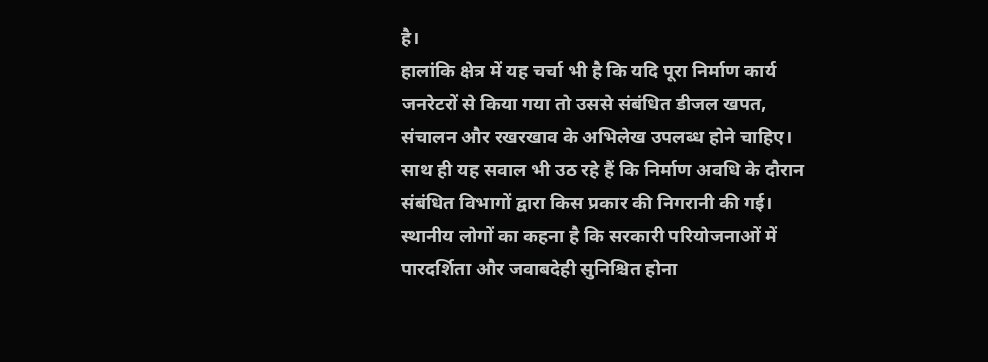है।
हालांकि क्षेत्र में यह चर्चा भी है कि यदि पूरा निर्माण कार्य जनरेटरों से किया गया तो उससे संबंधित डीजल खपत, संचालन और रखरखाव के अभिलेख उपलब्ध होने चाहिए। साथ ही यह सवाल भी उठ रहे हैं कि निर्माण अवधि के दौरान संबंधित विभागों द्वारा किस प्रकार की निगरानी की गई।
स्थानीय लोगों का कहना है कि सरकारी परियोजनाओं में पारदर्शिता और जवाबदेही सुनिश्चित होना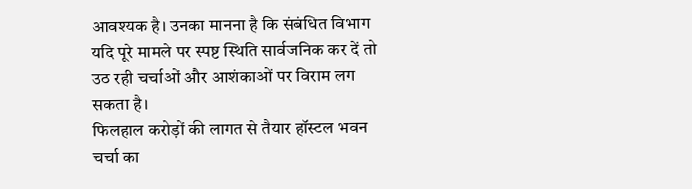आवश्यक है। उनका मानना है कि संबंधित विभाग यदि पूरे मामले पर स्पष्ट स्थिति सार्वजनिक कर दें तो उठ रही चर्चाओं और आशंकाओं पर विराम लग सकता है।
फिलहाल करोड़ों की लागत से तैयार हॉस्टल भवन चर्चा का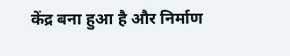केंद्र बना हुआ है और निर्माण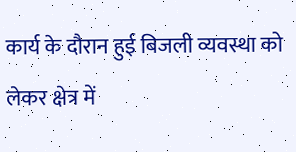कार्य के दौरान हुई बिजली व्यवस्था को लेकर क्षेत्र में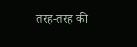तरह-तरह की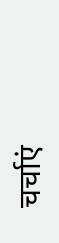चर्चाएं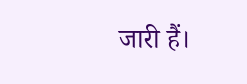जारी हैं।